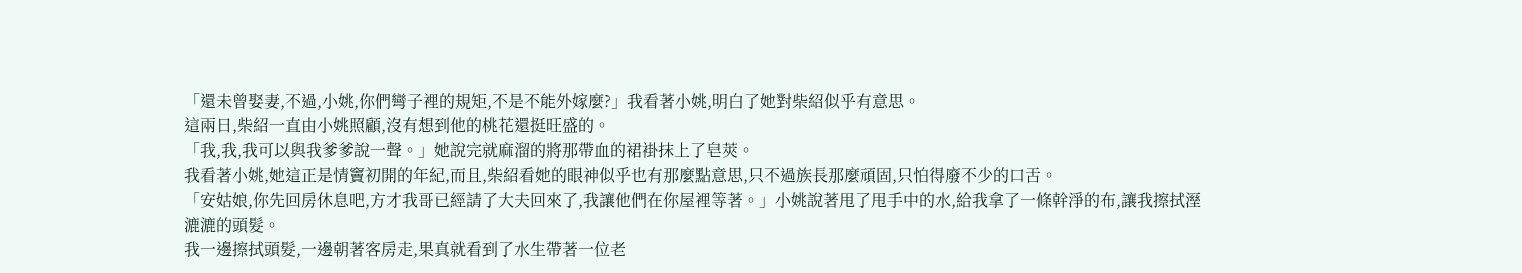「還未曾娶妻,不過,小姚,你們彎子裡的規矩,不是不能外嫁麼?」我看著小姚,明白了她對柴紹似乎有意思。
這兩日,柴紹一直由小姚照顧,沒有想到他的桃花還挺旺盛的。
「我,我,我可以與我爹爹說一聲。」她說完就麻溜的將那帶血的裙褂抹上了皂莢。
我看著小姚,她這正是情竇初開的年紀,而且,柴紹看她的眼神似乎也有那麼點意思,只不過族長那麼頑固,只怕得廢不少的口舌。
「安姑娘,你先回房休息吧,方才我哥已經請了大夫回來了,我讓他們在你屋裡等著。」小姚說著甩了甩手中的水,給我拿了一條幹淨的布,讓我擦拭溼漉漉的頭髮。
我一邊擦拭頭髮,一邊朝著客房走,果真就看到了水生帶著一位老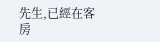先生,已經在客房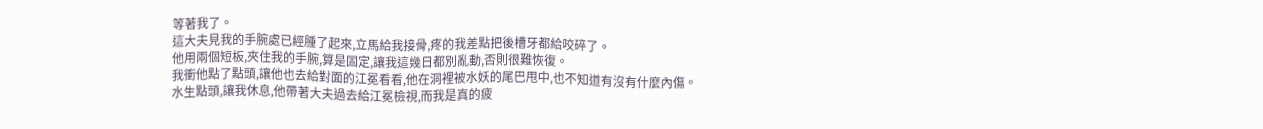等著我了。
這大夫見我的手腕處已經腫了起來,立馬給我接骨,疼的我差點把後槽牙都給咬碎了。
他用兩個短板,夾住我的手腕,算是固定,讓我這幾日都別亂動,否則很難恢復。
我衝他點了點頭,讓他也去給對面的江冕看看,他在洞裡被水妖的尾巴甩中,也不知道有沒有什麼內傷。
水生點頭,讓我休息,他帶著大夫過去給江冕檢視,而我是真的疲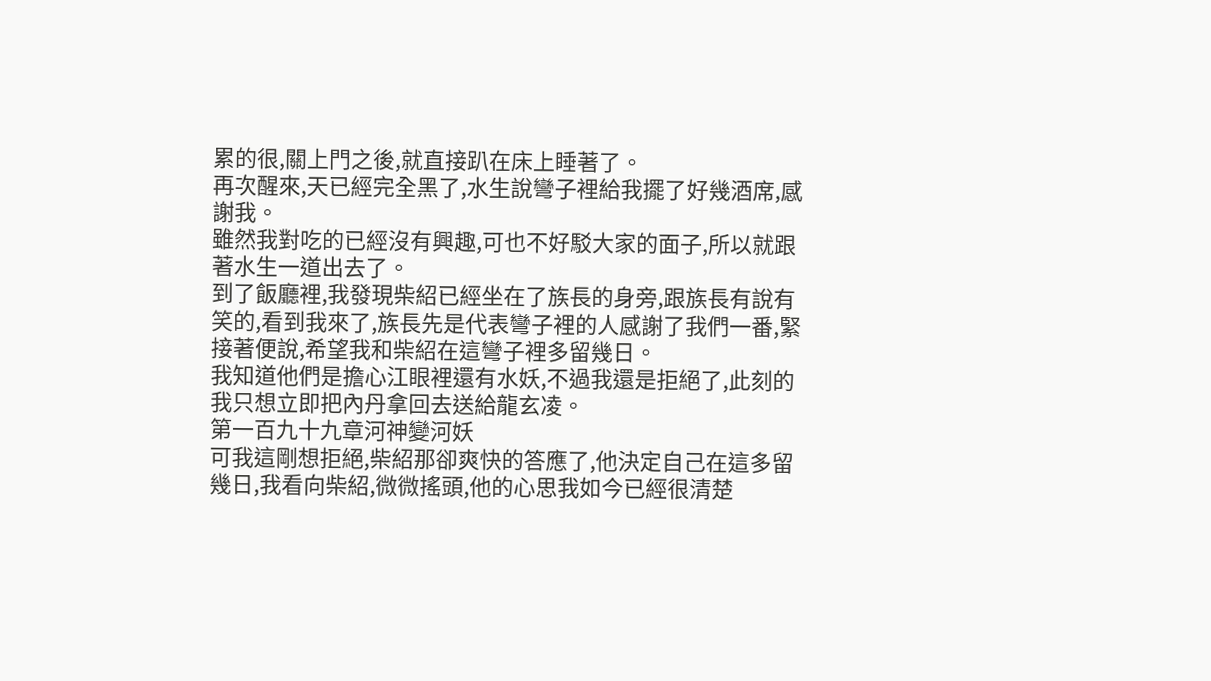累的很,關上門之後,就直接趴在床上睡著了。
再次醒來,天已經完全黑了,水生說彎子裡給我擺了好幾酒席,感謝我。
雖然我對吃的已經沒有興趣,可也不好駁大家的面子,所以就跟著水生一道出去了。
到了飯廳裡,我發現柴紹已經坐在了族長的身旁,跟族長有說有笑的,看到我來了,族長先是代表彎子裡的人感謝了我們一番,緊接著便說,希望我和柴紹在這彎子裡多留幾日。
我知道他們是擔心江眼裡還有水妖,不過我還是拒絕了,此刻的我只想立即把內丹拿回去送給龍玄凌。
第一百九十九章河神變河妖
可我這剛想拒絕,柴紹那卻爽快的答應了,他決定自己在這多留幾日,我看向柴紹,微微搖頭,他的心思我如今已經很清楚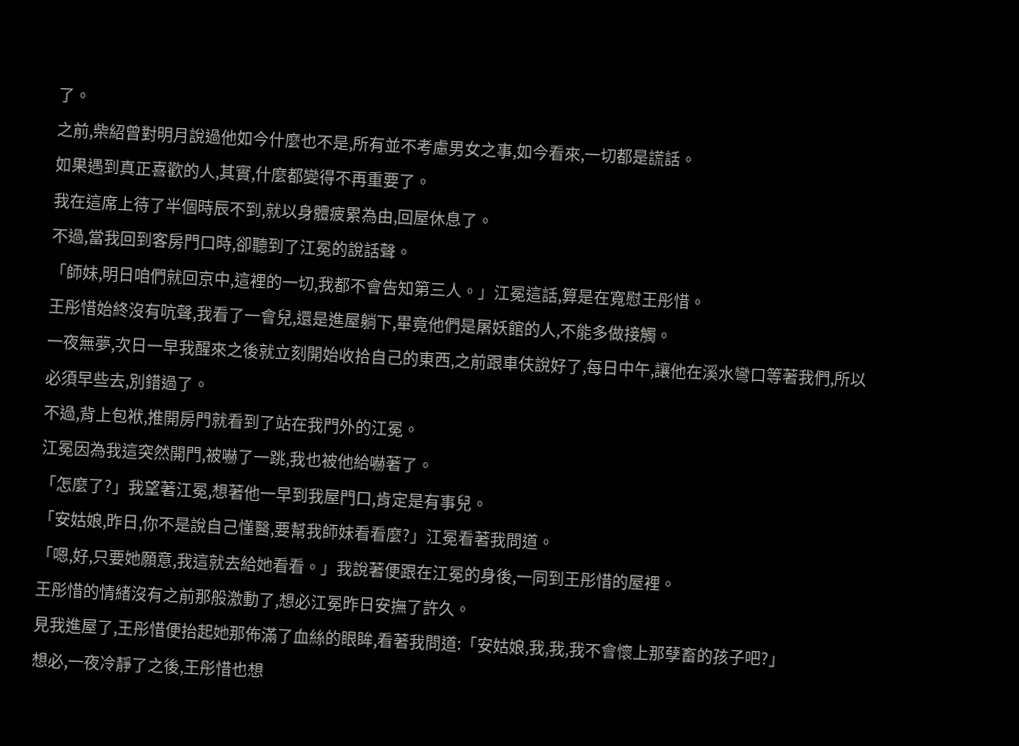了。
之前,柴紹曾對明月說過他如今什麼也不是,所有並不考慮男女之事,如今看來,一切都是謊話。
如果遇到真正喜歡的人,其實,什麼都變得不再重要了。
我在這席上待了半個時辰不到,就以身體疲累為由,回屋休息了。
不過,當我回到客房門口時,卻聽到了江冕的說話聲。
「師妹,明日咱們就回京中,這裡的一切,我都不會告知第三人。」江冕這話,算是在寬慰王彤惜。
王彤惜始終沒有吭聲,我看了一會兒,還是進屋躺下,畢竟他們是屠妖館的人,不能多做接觸。
一夜無夢,次日一早我醒來之後就立刻開始收拾自己的東西,之前跟車伕說好了,每日中午,讓他在溪水彎口等著我們,所以必須早些去,別錯過了。
不過,背上包袱,推開房門就看到了站在我門外的江冕。
江冕因為我這突然開門,被嚇了一跳,我也被他給嚇著了。
「怎麼了?」我望著江冕,想著他一早到我屋門口,肯定是有事兒。
「安姑娘,昨日,你不是說自己懂醫,要幫我師妹看看麼?」江冕看著我問道。
「嗯,好,只要她願意,我這就去給她看看。」我說著便跟在江冕的身後,一同到王彤惜的屋裡。
王彤惜的情緒沒有之前那般激動了,想必江冕昨日安撫了許久。
見我進屋了,王彤惜便抬起她那佈滿了血絲的眼眸,看著我問道:「安姑娘,我,我,我不會懷上那孽畜的孩子吧?」
想必,一夜冷靜了之後,王彤惜也想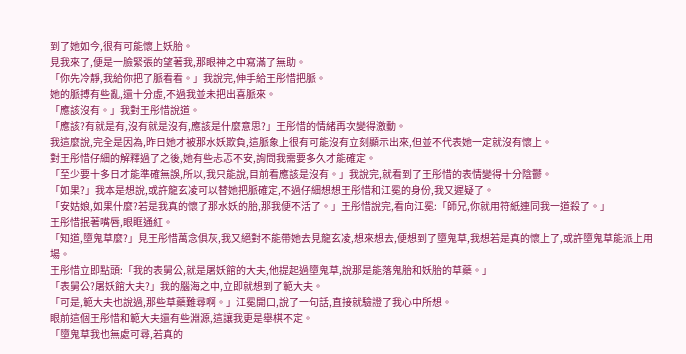到了她如今,很有可能懷上妖胎。
見我來了,便是一臉緊張的望著我,那眼神之中寫滿了無助。
「你先冷靜,我給你把了脈看看。」我說完,伸手給王彤惜把脈。
她的脈搏有些亂,還十分虛,不過我並未把出喜脈來。
「應該沒有。」我對王彤惜說道。
「應該?有就是有,沒有就是沒有,應該是什麼意思?」王彤惜的情緒再次變得激動。
我這麼說,完全是因為,昨日她才被那水妖欺負,這脈象上很有可能沒有立刻顯示出來,但並不代表她一定就沒有懷上。
對王彤惜仔細的解釋過了之後,她有些忐忑不安,詢問我需要多久才能確定。
「至少要十多日才能準確無誤,所以,我只能說,目前看應該是沒有。」我說完,就看到了王彤惜的表情變得十分陰鬱。
「如果?」我本是想說,或許龍玄凌可以替她把脈確定,不過仔細想想王彤惜和江冕的身份,我又遲疑了。
「安姑娘,如果什麼?若是我真的懷了那水妖的胎,那我便不活了。」王彤惜說完,看向江冕:「師兄,你就用符紙連同我一道殺了。」
王彤惜抿著嘴唇,眼眶通紅。
「知道,墮鬼草麼?」見王彤惜萬念俱灰,我又絕對不能帶她去見龍玄凌,想來想去,便想到了墮鬼草,我想若是真的懷上了,或許墮鬼草能派上用場。
王彤惜立即點頭:「我的表舅公,就是屠妖館的大夫,他提起過墮鬼草,說那是能落鬼胎和妖胎的草藥。」
「表舅公?屠妖館大夫?」我的腦海之中,立即就想到了範大夫。
「可是,範大夫也說過,那些草藥難尋啊。」江冕開口,說了一句話,直接就驗證了我心中所想。
眼前這個王彤惜和範大夫還有些淵源,這讓我更是舉棋不定。
「墮鬼草我也無處可尋,若真的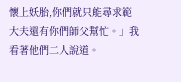懷上妖胎,你們就只能尋求範大夫還有你們師父幫忙。」我看著他們二人說道。